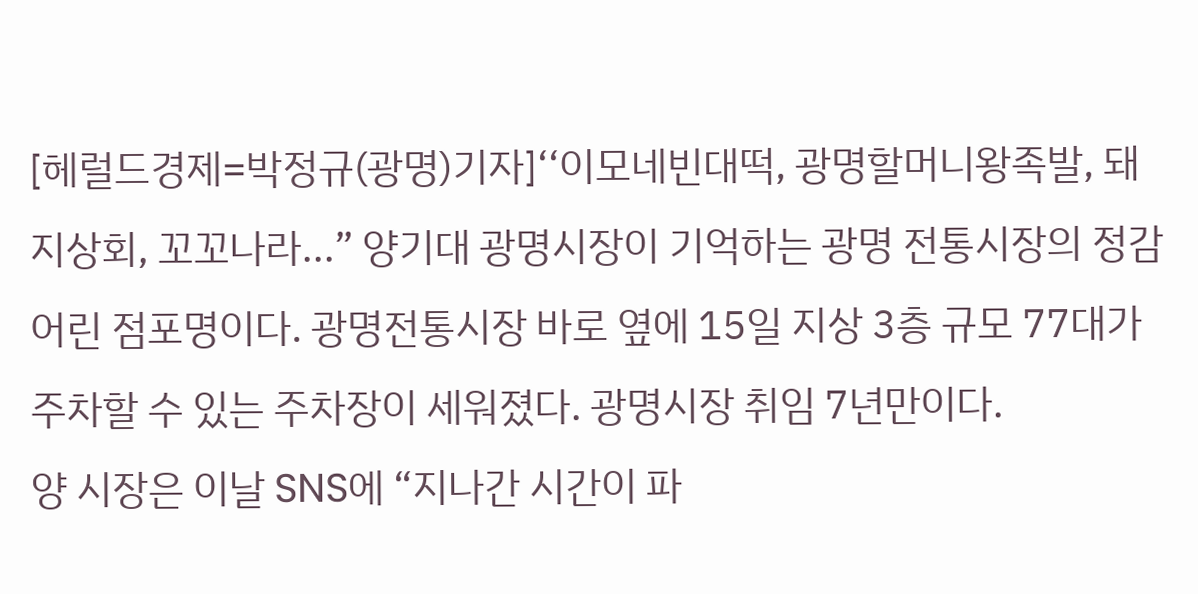[헤럴드경제=박정규(광명)기자]‘‘이모네빈대떡, 광명할머니왕족발, 돼지상회, 꼬꼬나라...” 양기대 광명시장이 기억하는 광명 전통시장의 정감어린 점포명이다. 광명전통시장 바로 옆에 15일 지상 3층 규모 77대가 주차할 수 있는 주차장이 세워졌다. 광명시장 취임 7년만이다.
양 시장은 이날 SNS에 “지나간 시간이 파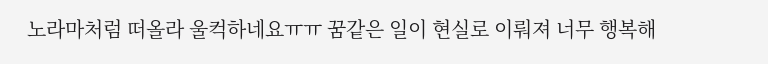노라마처럼 떠올라 울컥하네요ㅠㅠ 꿈같은 일이 현실로 이뤄져 너무 행복해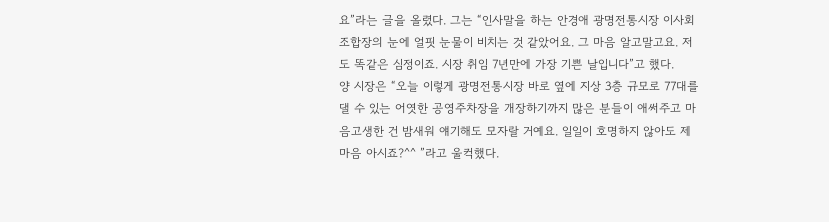요”라는 글을 올렸다. 그는 “인사말을 하는 안경애 광명전통시장 이사회 조합장의 눈에 얼핏 눈물이 비치는 것 같았어요. 그 마음 알고말고요. 저도 똑같은 심정이죠. 시장 취임 7년만에 가장 기쁜 날입니다”고 했다.
양 시장은 “오늘 이렇게 광명전통시장 바로 옆에 지상 3층 규모로 77대를 댈 수 있는 어엿한 공영주차장을 개장하기까지 많은 분들이 애써주고 마음고생한 건 밤새워 얘기해도 모자랄 거예요. 일일이 호명하지 않아도 제 마음 아시죠?^^ ”라고 울컥했다.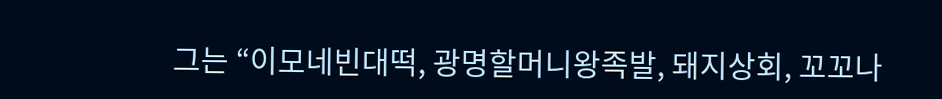그는 “이모네빈대떡, 광명할머니왕족발, 돼지상회, 꼬꼬나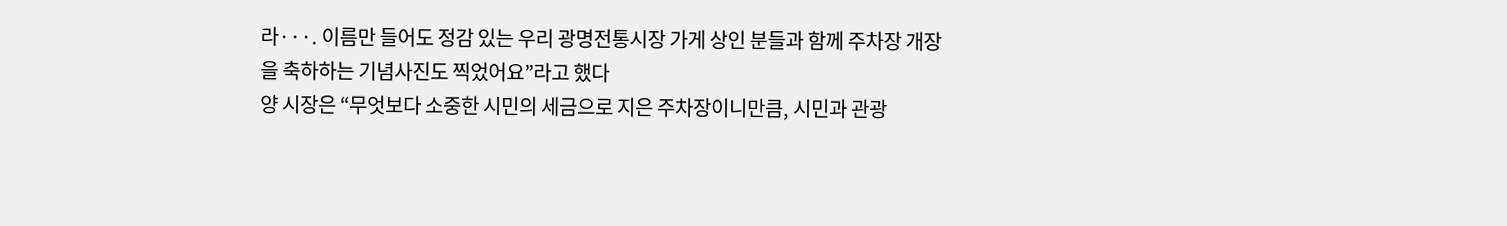라···. 이름만 들어도 정감 있는 우리 광명전통시장 가게 상인 분들과 함께 주차장 개장을 축하하는 기념사진도 찍었어요”라고 했다
양 시장은 “무엇보다 소중한 시민의 세금으로 지은 주차장이니만큼, 시민과 관광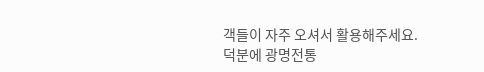객들이 자주 오셔서 활용해주세요. 덕분에 광명전통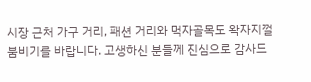시장 근처 가구 거리, 패션 거리와 먹자골목도 왁자지껄 붐비기를 바랍니다. 고생하신 분들께 진심으로 감사드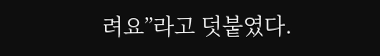려요”라고 덧붙였다.